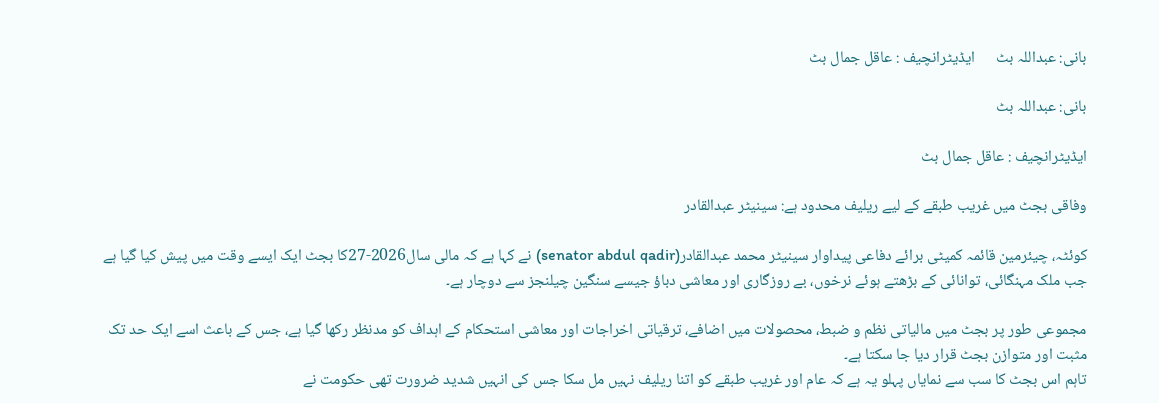بانی: عبداللہ بٹ      ایڈیٹرانچیف : عاقل جمال بٹ

بانی: عبداللہ بٹ

ایڈیٹرانچیف : عاقل جمال بٹ

وفاقی بجٹ میں غریب طبقے کے لیے ریلیف محدود ہے: سینیٹر عبدالقادر

کوئٹہ، چیئرمین قائمہ کمیٹی برائے دفاعی پیداوار سینیٹر محمد عبدالقادر(senator abdul qadir) نے کہا ہے کہ مالی سال2026-27کا بجٹ ایک ایسے وقت میں پیش کیا گیا ہے جب ملک مہنگائی، توانائی کے بڑھتے ہوئے نرخوں، بے روزگاری اور معاشی دباؤ جیسے سنگین چیلنجز سے دوچار ہے۔

مجموعی طور پر بجٹ میں مالیاتی نظم و ضبط، محصولات میں اضافے، ترقیاتی اخراجات اور معاشی استحکام کے اہداف کو مدنظر رکھا گیا ہے، جس کے باعث اسے ایک حد تک مثبت اور متوازن بجٹ قرار دیا جا سکتا ہے۔
تاہم اس بجٹ کا سب سے نمایاں پہلو یہ ہے کہ عام اور غریب طبقے کو اتنا ریلیف نہیں مل سکا جس کی انہیں شدید ضرورت تھی حکومت نے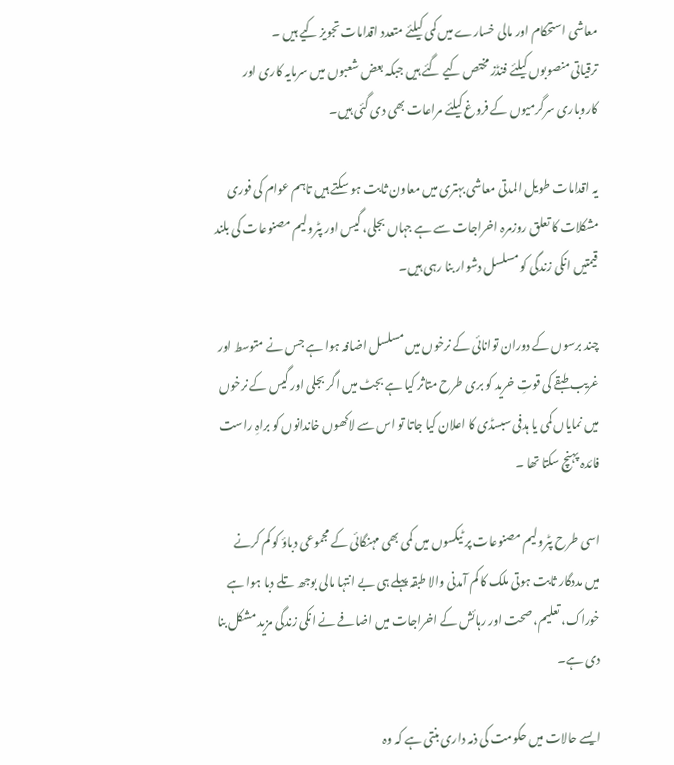معاشی استحکام اور مالی خسارے میں کمی کیلئے متعدد اقدامات تجویز کیے ہیں ۔
ترقیاتی منصوبوں کیلئے فنڈز مختص کیے گئے ہیں جبکہ بعض شعبوں میں سرمایہ کاری اور کاروباری سرگرمیوں کے فروغ کیلئے مراعات بھی دی گئی ہیں۔

یہ اقدامات طویل المدتی معاشی بہتری میں معاون ثابت ہو سکتے ہیں تاہم عوام کی فوری مشکلات کا تعلق روزمرہ اخراجات سے ہے جہاں بجلی، گیس اور پٹرولیم مصنوعات کی بلند قیمتیں انکی زندگی کو مسلسل دشوار بنا رہی ہیں۔

چند برسوں کے دوران توانائی کے نرخوں میں مسلسل اضافہ ہوا ہے جس نے متوسط اور غریب طبقے کی قوتِ خرید کو بری طرح متاثر کیا ہے بجٹ میں اگر بجلی اور گیس کے نرخوں میں نمایاں کمی یا ہدفی سبسڈی کا اعلان کیا جاتا تو اس سے لاکھوں خاندانوں کو براہِ راست فائدہ پہنچ سکتا تھا ۔

اسی طرح پٹرولیم مصنوعات پر ٹیکسوں میں کمی بھی مہنگائی کے مجموعی دباؤ کو کم کرنے میں مددگار ثابت ہوتی ملک کا کم آمدنی والا طبقہ پہلے ہی بے انتہا مالی بوجھ تلے دبا ہوا ہے خوراک، تعلیم، صحت اور رہائش کے اخراجات میں اضافے نے انکی زندگی مزید مشکل بنا دی ہے۔

ایسے حالات میں حکومت کی ذمہ داری بنتی ہے کہ وہ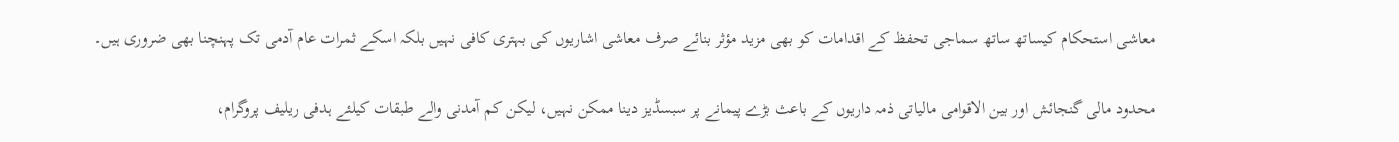معاشی استحکام کیساتھ ساتھ سماجی تحفظ کے اقدامات کو بھی مزید مؤثر بنائے صرف معاشی اشاریوں کی بہتری کافی نہیں بلکہ اسکے ثمرات عام آدمی تک پہنچنا بھی ضروری ہیں۔

محدود مالی گنجائش اور بین الاقوامی مالیاتی ذمہ داریوں کے باعث بڑے پیمانے پر سبسڈیز دینا ممکن نہیں، لیکن کم آمدنی والے طبقات کیلئے ہدفی ریلیف پروگرام،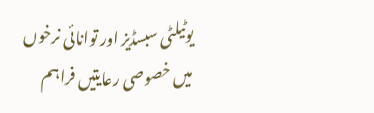یوٹیلٹی سبسڈیز اور توانائی نرخوں میں خصوصی رعایتیں فراہم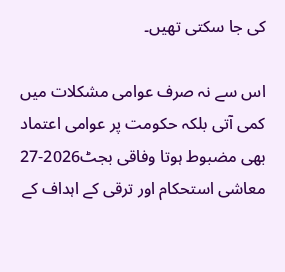کی جا سکتی تھیں۔

اس سے نہ صرف عوامی مشکلات میں کمی آتی بلکہ حکومت پر عوامی اعتماد بھی مضبوط ہوتا وفاقی بجٹ2026-27 معاشی استحکام اور ترقی کے اہداف کے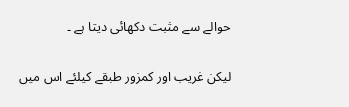حوالے سے مثبت دکھائی دیتا ہے ۔

لیکن غریب اور کمزور طبقے کیلئے اس میں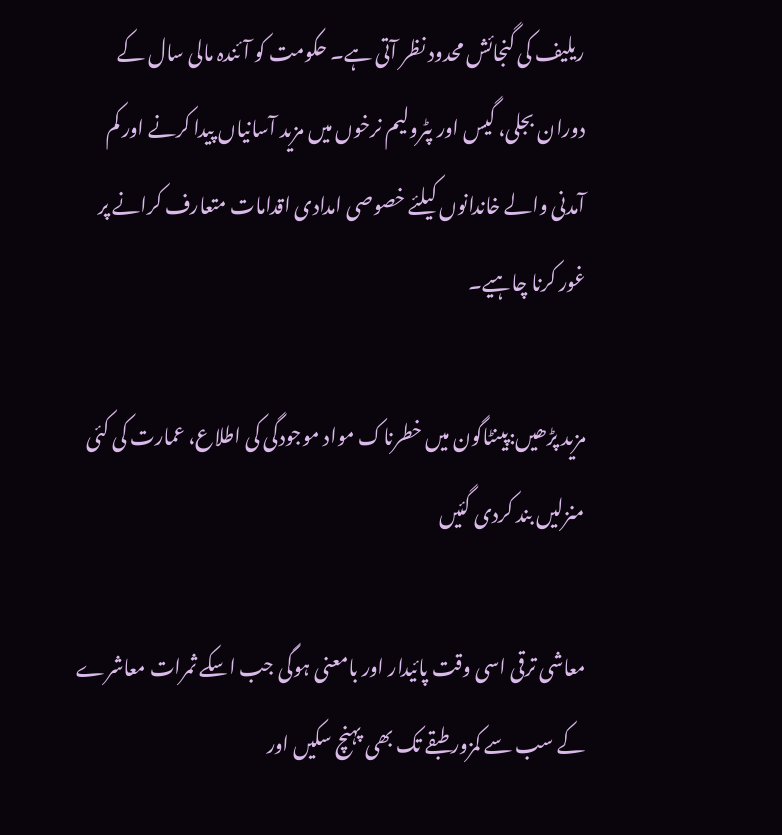ریلیف کی گنجائش محدود نظر آتی ہے۔ حکومت کو آئندہ مالی سال کے دوران بجلی، گیس اور پٹرولیم نرخوں میں مزید آسانیاں پیدا کرنے اور کم آمدنی والے خاندانوں کیلئے خصوصی امدادی اقدامات متعارف کرانے پر غور کرنا چاہیے۔

مزید پڑھیں:پینٹاگون میں خطرناک مواد موجودگی کی اطلاع، عمارت کی کئی منزلیں بند کردی گئیں

معاشی ترقی اسی وقت پائیدار اور بامعنی ہوگی جب اسکے ثمرات معاشرے کے سب سے کمزور طبقے تک بھی پہنچ سکیں اور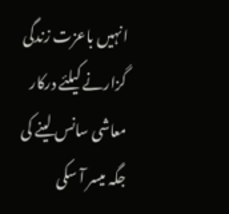انہیں باعزت زندگی گزارنے کیلئے درکار معاشی سانس لینے کی جگہ میسر آ سکی